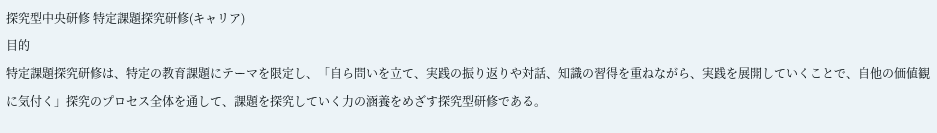探究型中央研修 特定課題探究研修(キャリア)
目的
特定課題探究研修は、特定の教育課題にテーマを限定し、「自ら問いを立て、実践の振り返りや対話、知識の習得を重ねながら、実践を展開していくことで、自他の価値観に気付く」探究のプロセス全体を通して、課題を探究していく力の涵養をめざす探究型研修である。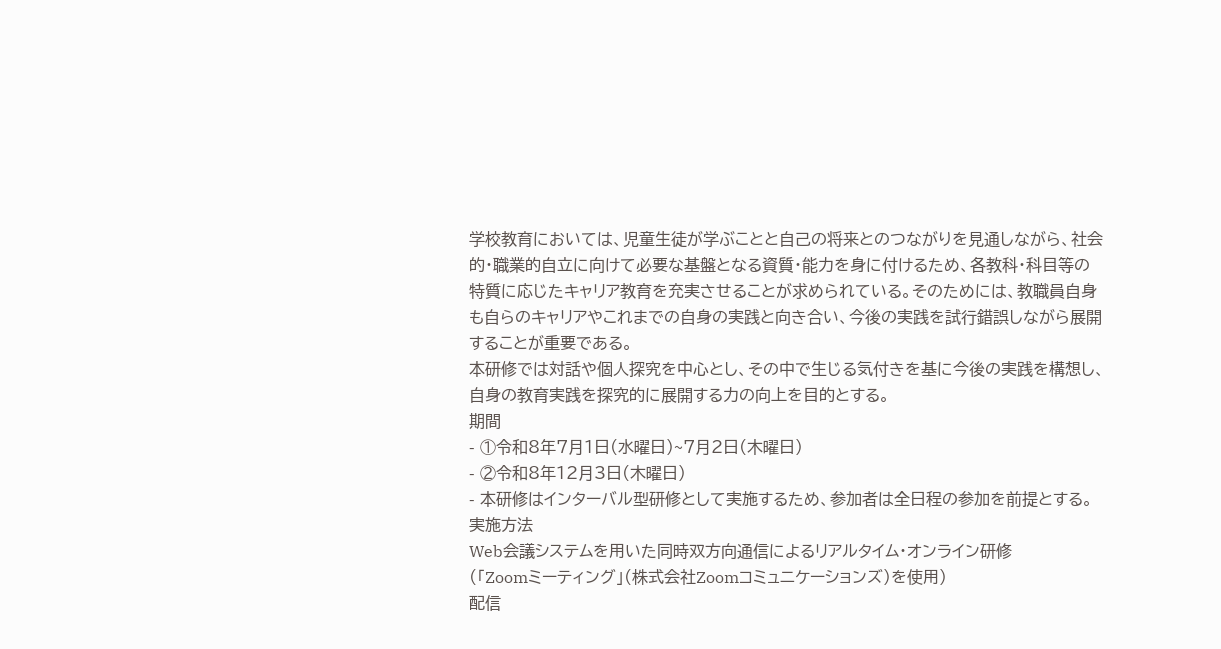学校教育においては、児童生徒が学ぶことと自己の将来とのつながりを見通しながら、社会的・職業的自立に向けて必要な基盤となる資質・能力を身に付けるため、各教科・科目等の特質に応じたキャリア教育を充実させることが求められている。そのためには、教職員自身も自らのキャリアやこれまでの自身の実践と向き合い、今後の実践を試行錯誤しながら展開することが重要である。
本研修では対話や個人探究を中心とし、その中で生じる気付きを基に今後の実践を構想し、自身の教育実践を探究的に展開する力の向上を目的とする。
期間
- ①令和8年7月1日(水曜日)~7月2日(木曜日)
- ②令和8年12月3日(木曜日)
- 本研修はインターバル型研修として実施するため、参加者は全日程の参加を前提とする。
実施方法
Web会議システムを用いた同時双方向通信によるリアルタイム・オンライン研修
(「Zoomミーティング」(株式会社Zoomコミュニケーションズ)を使用)
配信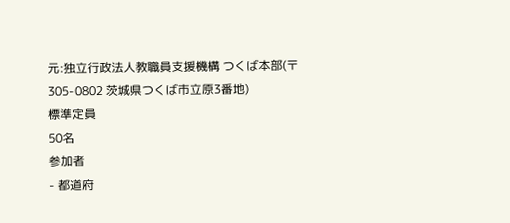元:独立行政法人教職員支援機構 つくば本部(〒305-0802 茨城県つくば市立原3番地)
標準定員
50名
参加者
- 都道府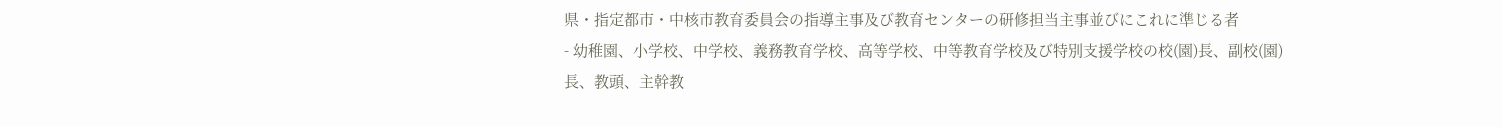県・指定都市・中核市教育委員会の指導主事及び教育センターの研修担当主事並びにこれに準じる者
- 幼稚園、小学校、中学校、義務教育学校、高等学校、中等教育学校及び特別支援学校の校(園)長、副校(園)長、教頭、主幹教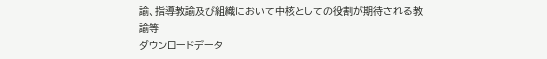諭、指導教諭及び組織において中核としての役割が期待される教諭等
ダウンロードデータ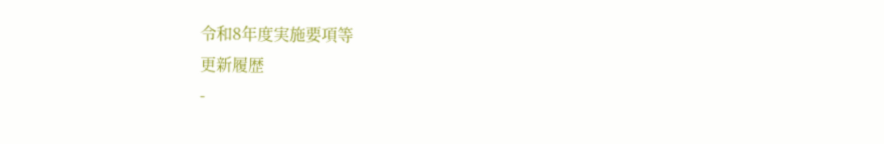令和8年度実施要項等
更新履歴
-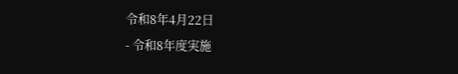令和8年4月22日
- 令和8年度実施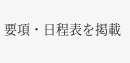要項・日程表を掲載